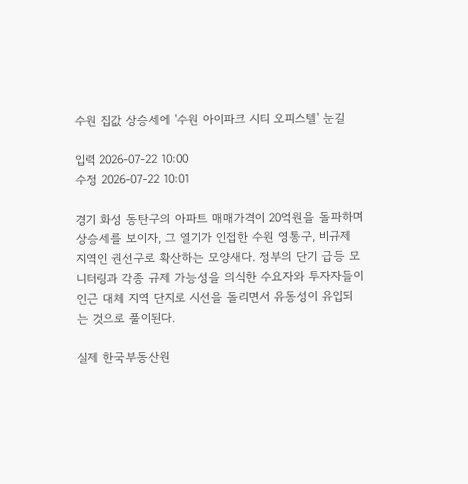수원 집값 상승세에 '수원 아이파크 시티 오피스텔' 눈길

입력 2026-07-22 10:00
수정 2026-07-22 10:01

경기 화성 동탄구의 아파트 매매가격이 20억원을 돌파하며 상승세를 보이자, 그 열기가 인접한 수원 영통구, 비규제 지역인 권선구로 확산하는 모양새다. 정부의 단기 급등 모니터링과 각종 규제 가능성을 의식한 수요자와 투자자들이 인근 대체 지역 단지로 시선을 돌리면서 유동성이 유입되는 것으로 풀이된다.

실제 한국부동산원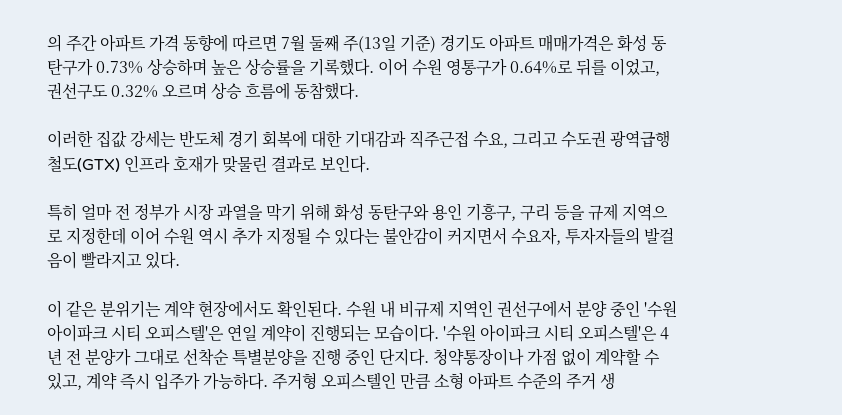의 주간 아파트 가격 동향에 따르면 7월 둘째 주(13일 기준) 경기도 아파트 매매가격은 화성 동탄구가 0.73% 상승하며 높은 상승률을 기록했다. 이어 수원 영통구가 0.64%로 뒤를 이었고, 권선구도 0.32% 오르며 상승 흐름에 동참했다.

이러한 집값 강세는 반도체 경기 회복에 대한 기대감과 직주근접 수요, 그리고 수도권 광역급행철도(GTX) 인프라 호재가 맞물린 결과로 보인다.

특히 얼마 전 정부가 시장 과열을 막기 위해 화성 동탄구와 용인 기흥구, 구리 등을 규제 지역으로 지정한데 이어 수원 역시 추가 지정될 수 있다는 불안감이 커지면서 수요자, 투자자들의 발걸음이 빨라지고 있다.

이 같은 분위기는 계약 현장에서도 확인된다. 수원 내 비규제 지역인 권선구에서 분양 중인 '수원 아이파크 시티 오피스텔'은 연일 계약이 진행되는 모습이다. '수원 아이파크 시티 오피스텔'은 4년 전 분양가 그대로 선착순 특별분양을 진행 중인 단지다. 청약통장이나 가점 없이 계약할 수 있고, 계약 즉시 입주가 가능하다. 주거형 오피스텔인 만큼 소형 아파트 수준의 주거 생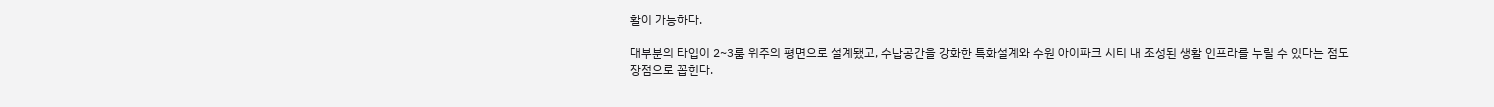활이 가능하다.

대부분의 타입이 2~3룸 위주의 평면으로 설계됐고, 수납공간을 강화한 특화설계와 수원 아이파크 시티 내 조성된 생활 인프라를 누릴 수 있다는 점도 장점으로 꼽힌다.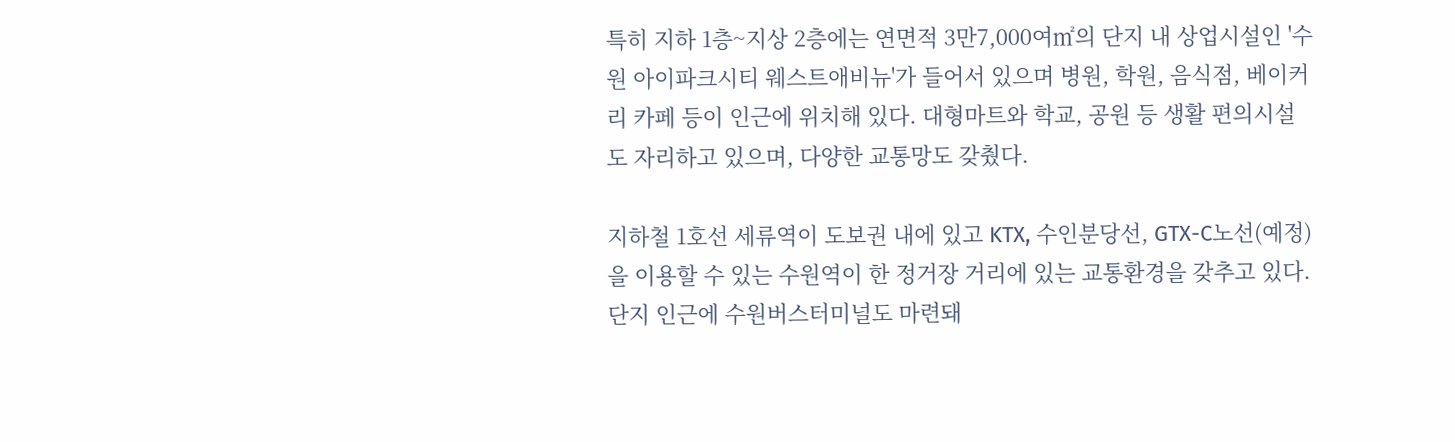특히 지하 1층~지상 2층에는 연면적 3만7,000여㎡의 단지 내 상업시설인 '수원 아이파크시티 웨스트애비뉴'가 들어서 있으며 병원, 학원, 음식점, 베이커리 카페 등이 인근에 위치해 있다. 대형마트와 학교, 공원 등 생활 편의시설도 자리하고 있으며, 다양한 교통망도 갖췄다.

지하철 1호선 세류역이 도보권 내에 있고 KTX, 수인분당선, GTX-C노선(예정)을 이용할 수 있는 수원역이 한 정거장 거리에 있는 교통환경을 갖추고 있다. 단지 인근에 수원버스터미널도 마련돼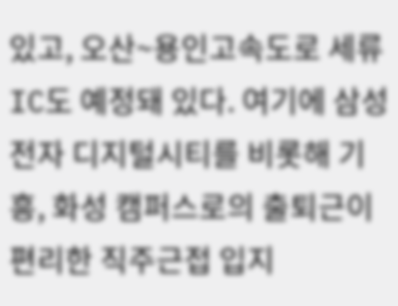있고, 오산~용인고속도로 세류IC도 예정돼 있다. 여기에 삼성전자 디지털시티를 비롯해 기흥, 화성 캠퍼스로의 출퇴근이 편리한 직주근접 입지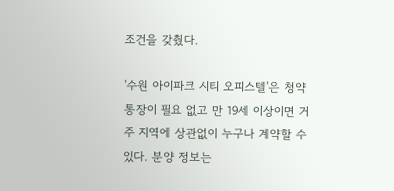조건을 갖췄다.

'수원 아이파크 시티 오피스텔'은 청약 통장이 필요 없고 만 19세 이상이면 거주 지역에 상관없이 누구나 계약할 수 있다. 분양 정보는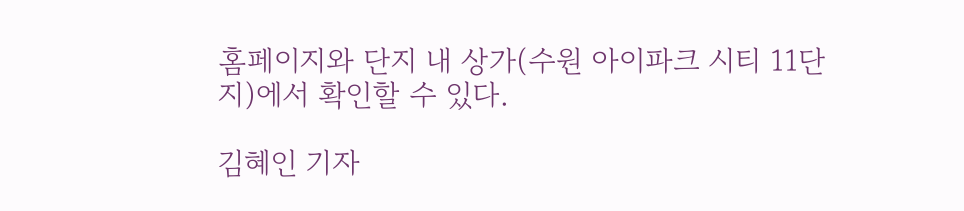홈페이지와 단지 내 상가(수원 아이파크 시티 11단지)에서 확인할 수 있다.

김혜인 기자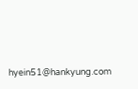hyein51@hankyung.com